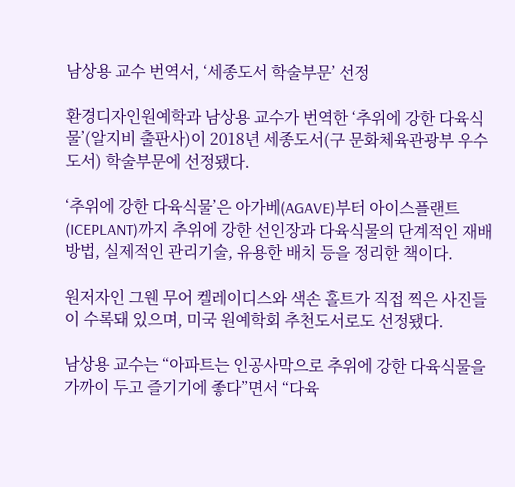남상용 교수 번역서, ‘세종도서 학술부문’ 선정

환경디자인원예학과 남상용 교수가 번역한 ‘추위에 강한 다육식물’(알지비 출판사)이 2018년 세종도서(구 문화체육관광부 우수도서) 학술부문에 선정됐다.

‘추위에 강한 다육식물’은 아가베(AGAVE)부터 아이스플랜트(ICEPLANT)까지 추위에 강한 선인장과 다육식물의 단계적인 재배방법, 실제적인 관리기술, 유용한 배치 등을 정리한 책이다.

원저자인 그웬 무어 켈레이디스와 색손 홀트가 직접 찍은 사진들이 수록돼 있으며, 미국 원예학회 추천도서로도 선정됐다.

남상용 교수는 “아파트는 인공사막으로 추위에 강한 다육식물을 가까이 두고 즐기기에 좋다”면서 “다육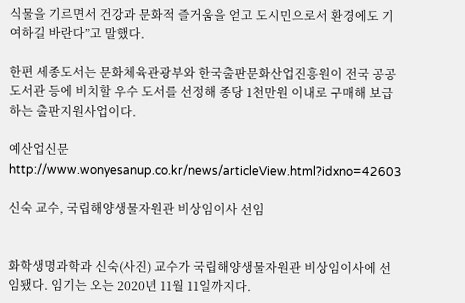식물을 기르면서 건강과 문화적 즐거움을 얻고 도시민으로서 환경에도 기여하길 바란다”고 말했다.

한편 세종도서는 문화체육관광부와 한국출판문화산업진흥원이 전국 공공도서관 등에 비치할 우수 도서를 선정해 종당 1천만원 이내로 구매해 보급하는 출판지원사업이다.

예산업신문 http://www.wonyesanup.co.kr/news/articleView.html?idxno=42603

신숙 교수, 국립해양생물자원관 비상임이사 선임


화학생명과학과 신숙(사진) 교수가 국립해양생물자원관 비상임이사에 선임됐다. 임기는 오는 2020년 11월 11일까지다.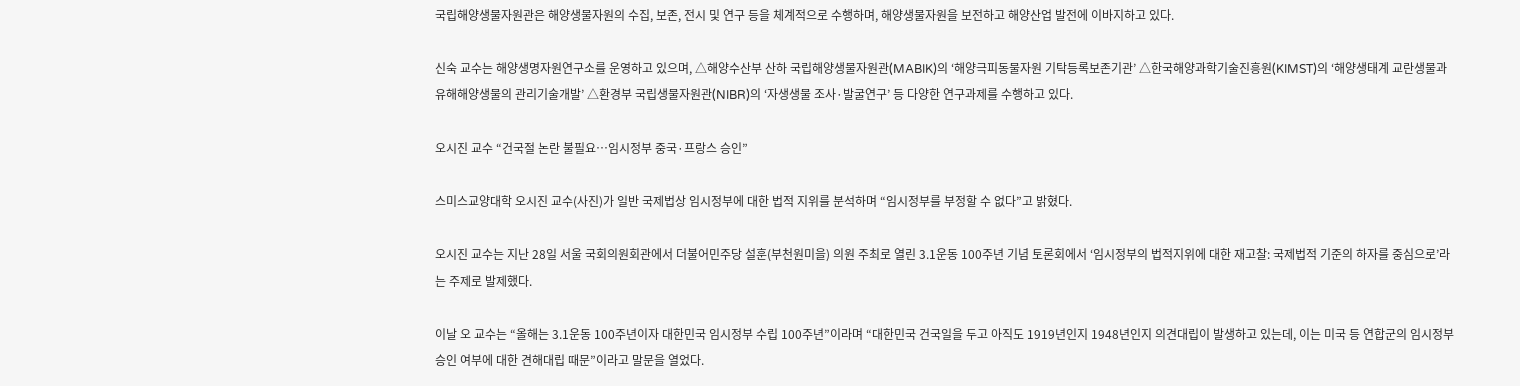국립해양생물자원관은 해양생물자원의 수집, 보존, 전시 및 연구 등을 체계적으로 수행하며, 해양생물자원을 보전하고 해양산업 발전에 이바지하고 있다.

신숙 교수는 해양생명자원연구소를 운영하고 있으며, △해양수산부 산하 국립해양생물자원관(MABIK)의 ‘해양극피동물자원 기탁등록보존기관’ △한국해양과학기술진흥원(KIMST)의 ‘해양생태계 교란생물과 유해해양생물의 관리기술개발’ △환경부 국립생물자원관(NIBR)의 ‘자생생물 조사·발굴연구’ 등 다양한 연구과제를 수행하고 있다.

오시진 교수 “건국절 논란 불필요…임시정부 중국·프랑스 승인”

스미스교양대학 오시진 교수(사진)가 일반 국제법상 임시정부에 대한 법적 지위를 분석하며 “임시정부를 부정할 수 없다”고 밝혔다.

오시진 교수는 지난 28일 서울 국회의원회관에서 더불어민주당 설훈(부천원미을) 의원 주최로 열린 3.1운동 100주년 기념 토론회에서 ‘임시정부의 법적지위에 대한 재고찰: 국제법적 기준의 하자를 중심으로’라는 주제로 발제했다.

이날 오 교수는 “올해는 3.1운동 100주년이자 대한민국 임시정부 수립 100주년”이라며 “대한민국 건국일을 두고 아직도 1919년인지 1948년인지 의견대립이 발생하고 있는데, 이는 미국 등 연합군의 임시정부 승인 여부에 대한 견해대립 때문”이라고 말문을 열었다.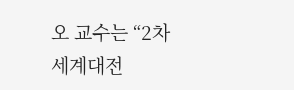오 교수는 “2차 세계대전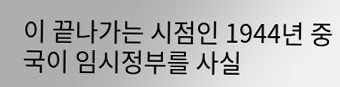이 끝나가는 시점인 1944년 중국이 임시정부를 사실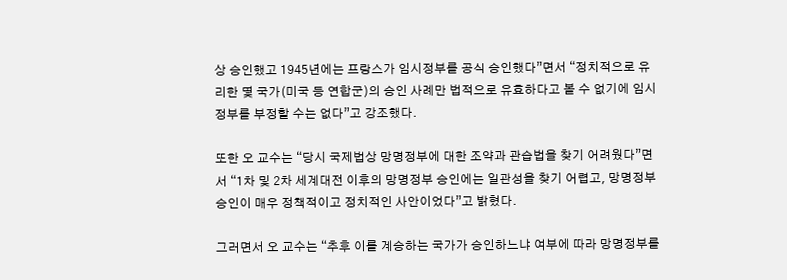상 승인했고 1945년에는 프랑스가 임시정부를 공식 승인했다”면서 “정치적으로 유리한 몇 국가(미국 등 연합군)의 승인 사례만 법적으로 유효하다고 볼 수 없기에 임시정부를 부정할 수는 없다”고 강조했다.

또한 오 교수는 “당시 국제법상 망명정부에 대한 조약과 관습법을 찾기 어려웠다”면서 “1차 및 2차 세계대전 이후의 망명정부 승인에는 일관성을 찾기 어렵고, 망명정부 승인이 매우 정책적이고 정치적인 사안이었다”고 밝혔다.

그러면서 오 교수는 “추후 이를 계승하는 국가가 승인하느냐 여부에 따라 망명정부를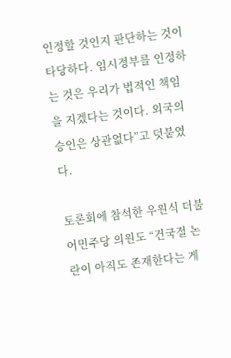인정할 것인지 판단하는 것이 타당하다. 임시정부를 인정하는 것은 우리가 법적인 책임을 지겠다는 것이다. 외국의 승인은 상관없다”고 덧붙였다.

토론회에 참석한 우원식 더불어민주당 의원도 “건국절 논란이 아직도 존재한다는 게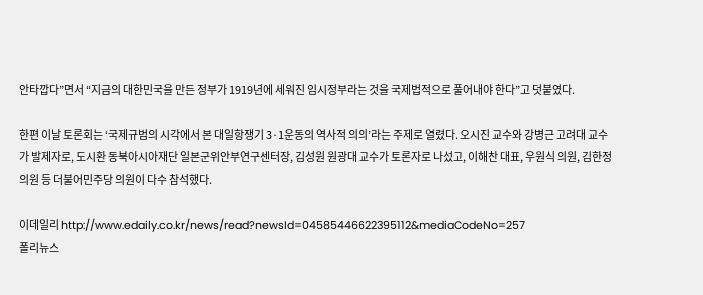안타깝다”면서 “지금의 대한민국을 만든 정부가 1919년에 세워진 임시정부라는 것을 국제법적으로 풀어내야 한다”고 덧붙였다.

한편 이날 토론회는 ‘국제규범의 시각에서 본 대일항쟁기 3·1운동의 역사적 의의’라는 주제로 열렸다. 오시진 교수와 강병근 고려대 교수가 발제자로, 도시환 동북아시아재단 일본군위안부연구센터장, 김성원 원광대 교수가 토론자로 나섰고, 이해찬 대표, 우원식 의원, 김한정 의원 등 더불어민주당 의원이 다수 참석했다.

이데일리 http://www.edaily.co.kr/news/read?newsId=04585446622395112&mediaCodeNo=257
폴리뉴스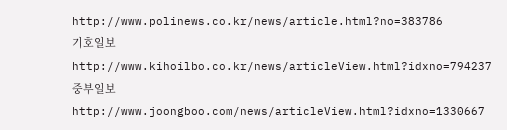http://www.polinews.co.kr/news/article.html?no=383786
기호일보 http://www.kihoilbo.co.kr/news/articleView.html?idxno=794237
중부일보 http://www.joongboo.com/news/articleView.html?idxno=1330667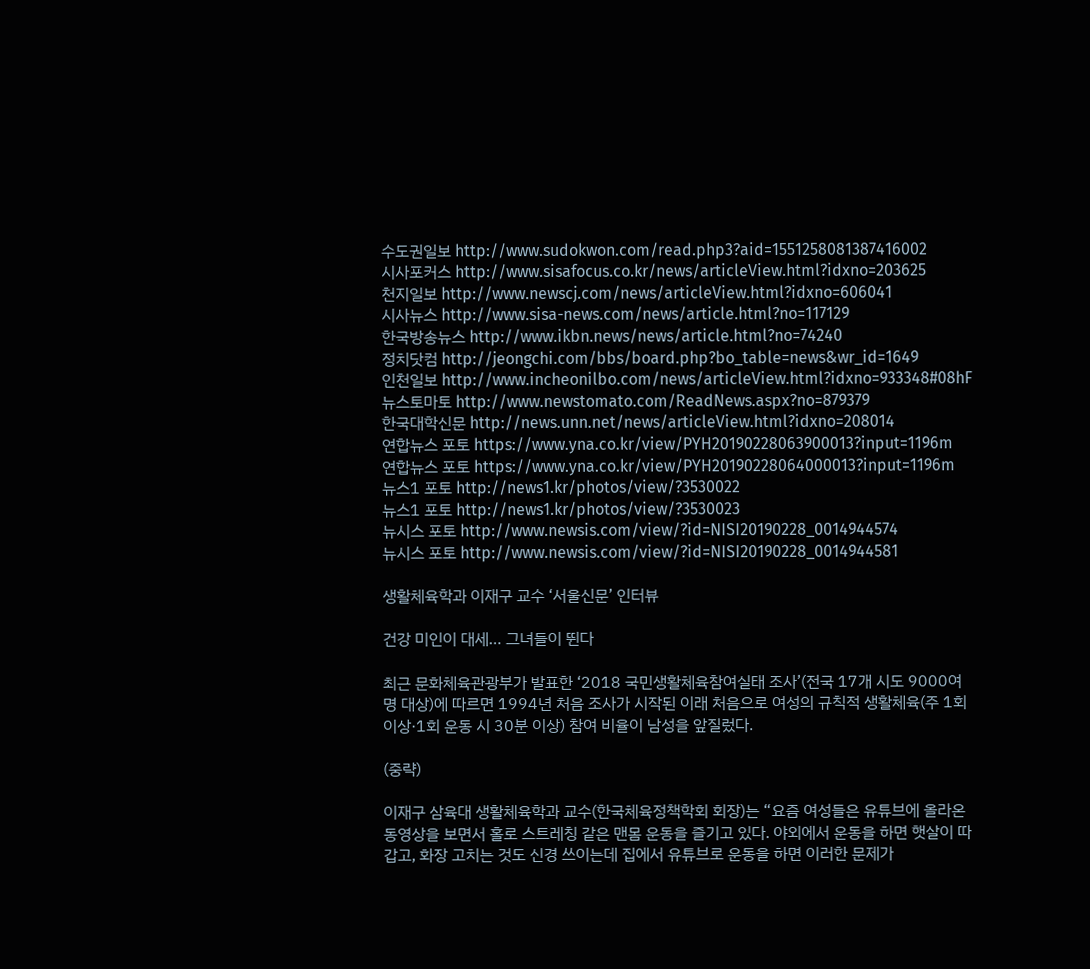수도권일보 http://www.sudokwon.com/read.php3?aid=1551258081387416002
시사포커스 http://www.sisafocus.co.kr/news/articleView.html?idxno=203625
천지일보 http://www.newscj.com/news/articleView.html?idxno=606041
시사뉴스 http://www.sisa-news.com/news/article.html?no=117129
한국방송뉴스 http://www.ikbn.news/news/article.html?no=74240
정치닷컴 http://jeongchi.com/bbs/board.php?bo_table=news&wr_id=1649
인천일보 http://www.incheonilbo.com/news/articleView.html?idxno=933348#08hF
뉴스토마토 http://www.newstomato.com/ReadNews.aspx?no=879379
한국대학신문 http://news.unn.net/news/articleView.html?idxno=208014
연합뉴스 포토 https://www.yna.co.kr/view/PYH20190228063900013?input=1196m
연합뉴스 포토 https://www.yna.co.kr/view/PYH20190228064000013?input=1196m
뉴스1 포토 http://news1.kr/photos/view/?3530022
뉴스1 포토 http://news1.kr/photos/view/?3530023
뉴시스 포토 http://www.newsis.com/view/?id=NISI20190228_0014944574
뉴시스 포토 http://www.newsis.com/view/?id=NISI20190228_0014944581

생활체육학과 이재구 교수 ‘서울신문’ 인터뷰

건강 미인이 대세… 그녀들이 뛴다

최근 문화체육관광부가 발표한 ‘2018 국민생활체육참여실태 조사’(전국 17개 시도 9000여명 대상)에 따르면 1994년 처음 조사가 시작된 이래 처음으로 여성의 규칙적 생활체육(주 1회 이상·1회 운동 시 30분 이상) 참여 비율이 남성을 앞질렀다.

(중략)

이재구 삼육대 생활체육학과 교수(한국체육정책학회 회장)는 “요즘 여성들은 유튜브에 올라온 동영상을 보면서 홀로 스트레칭 같은 맨몸 운동을 즐기고 있다. 야외에서 운동을 하면 햇살이 따갑고, 화장 고치는 것도 신경 쓰이는데 집에서 유튜브로 운동을 하면 이러한 문제가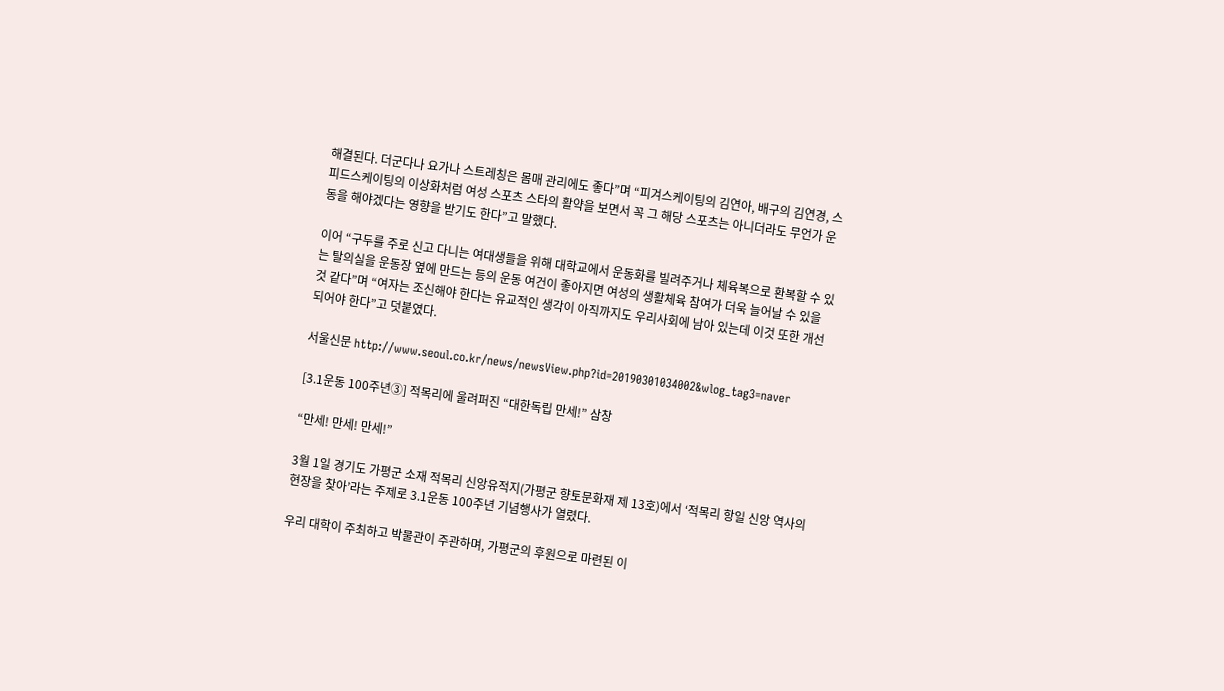해결된다. 더군다나 요가나 스트레칭은 몸매 관리에도 좋다”며 “피겨스케이팅의 김연아, 배구의 김연경, 스피드스케이팅의 이상화처럼 여성 스포츠 스타의 활약을 보면서 꼭 그 해당 스포츠는 아니더라도 무언가 운동을 해야겠다는 영향을 받기도 한다”고 말했다.

이어 “구두를 주로 신고 다니는 여대생들을 위해 대학교에서 운동화를 빌려주거나 체육복으로 환복할 수 있는 탈의실을 운동장 옆에 만드는 등의 운동 여건이 좋아지면 여성의 생활체육 참여가 더욱 늘어날 수 있을 것 같다”며 “여자는 조신해야 한다는 유교적인 생각이 아직까지도 우리사회에 남아 있는데 이것 또한 개선되어야 한다”고 덧붙였다.

서울신문 http://www.seoul.co.kr/news/newsView.php?id=20190301034002&wlog_tag3=naver

[3.1운동 100주년③] 적목리에 울려퍼진 “대한독립 만세!” 삼창

“만세! 만세! 만세!”

3월 1일 경기도 가평군 소재 적목리 신앙유적지(가평군 향토문화재 제 13호)에서 ‘적목리 항일 신앙 역사의 현장을 찾아’라는 주제로 3.1운동 100주년 기념행사가 열렸다.

우리 대학이 주최하고 박물관이 주관하며, 가평군의 후원으로 마련된 이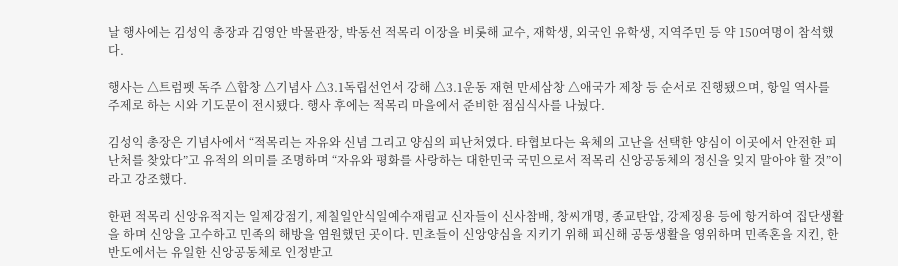날 행사에는 김성익 총장과 김영안 박물관장, 박동선 적목리 이장을 비롯해 교수, 재학생, 외국인 유학생, 지역주민 등 약 150여명이 참석했다.

행사는 △트럼펫 독주 △합창 △기념사 △3.1독립선언서 강해 △3.1운동 재현 만세삼창 △애국가 제창 등 순서로 진행됐으며, 항일 역사를 주제로 하는 시와 기도문이 전시됐다. 행사 후에는 적목리 마을에서 준비한 점심식사를 나눴다.

김성익 총장은 기념사에서 “적목리는 자유와 신념 그리고 양심의 피난처였다. 타협보다는 육체의 고난을 선택한 양심이 이곳에서 안전한 피난처를 찾았다”고 유적의 의미를 조명하며 “자유와 평화를 사랑하는 대한민국 국민으로서 적목리 신앙공동체의 정신을 잊지 말아야 할 것”이라고 강조했다.

한편 적목리 신앙유적지는 일제강점기, 제칠일안식일예수재림교 신자들이 신사참배, 창씨개명, 종교탄압, 강제징용 등에 항거하여 집단생활을 하며 신앙을 고수하고 민족의 해방을 염원했던 곳이다. 민초들이 신앙양심을 지키기 위해 피신해 공동생활을 영위하며 민족혼을 지킨, 한반도에서는 유일한 신앙공동체로 인정받고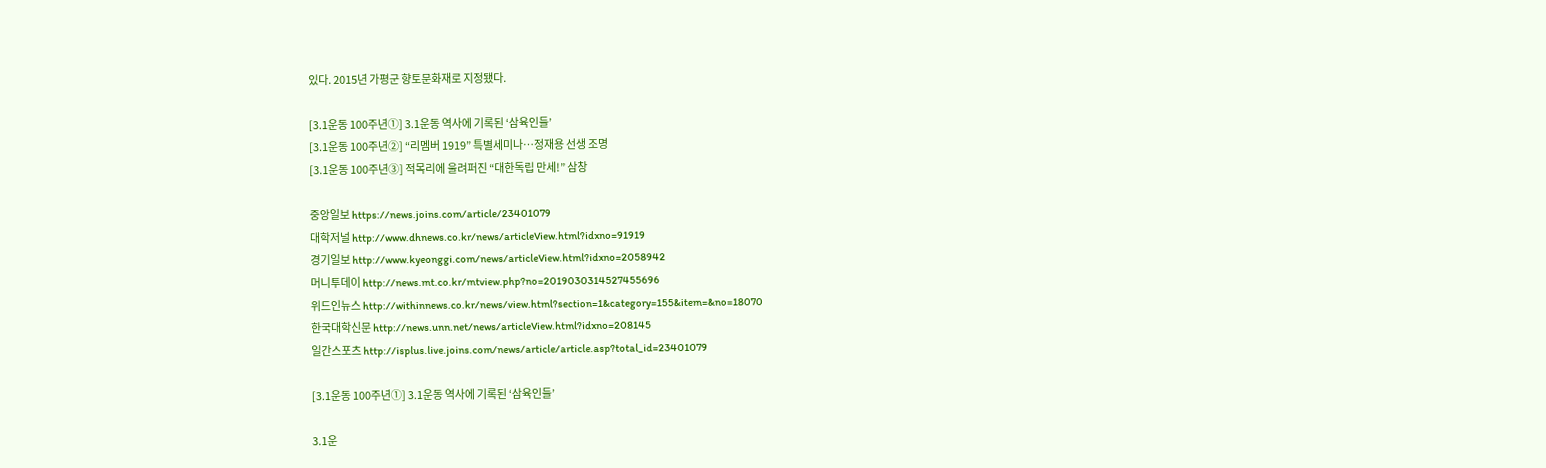있다. 2015년 가평군 향토문화재로 지정됐다.

[3.1운동 100주년①] 3.1운동 역사에 기록된 ‘삼육인들’
[3.1운동 100주년②] “리멤버 1919” 특별세미나…정재용 선생 조명
[3.1운동 100주년③] 적목리에 울려퍼진 “대한독립 만세!” 삼창

중앙일보 https://news.joins.com/article/23401079
대학저널 http://www.dhnews.co.kr/news/articleView.html?idxno=91919
경기일보 http://www.kyeonggi.com/news/articleView.html?idxno=2058942
머니투데이 http://news.mt.co.kr/mtview.php?no=2019030314527455696
위드인뉴스 http://withinnews.co.kr/news/view.html?section=1&category=155&item=&no=18070
한국대학신문 http://news.unn.net/news/articleView.html?idxno=208145
일간스포츠 http://isplus.live.joins.com/news/article/article.asp?total_id=23401079

[3.1운동 100주년①] 3.1운동 역사에 기록된 ‘삼육인들’

3.1운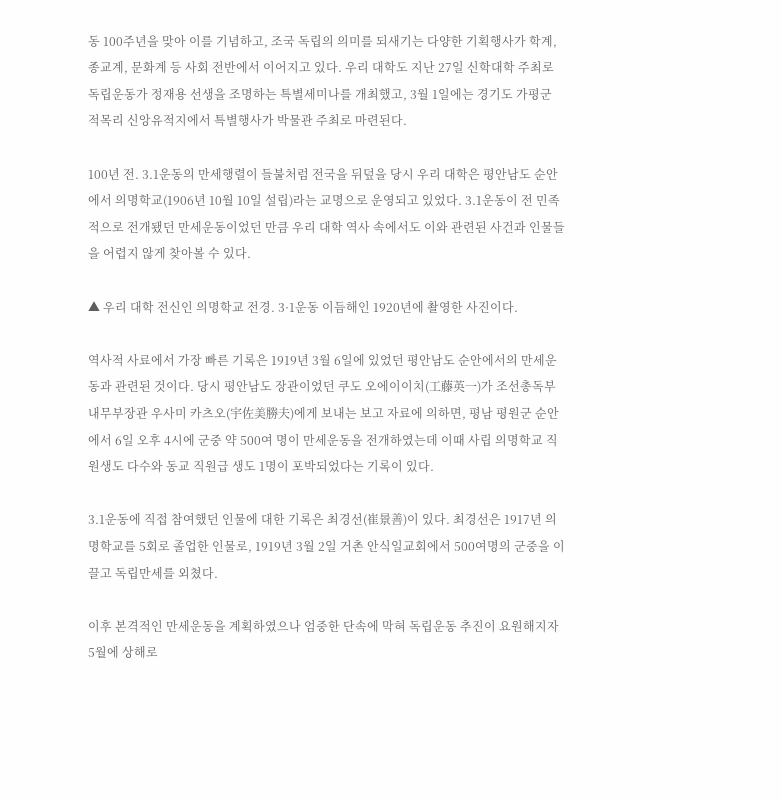동 100주년을 맞아 이를 기념하고, 조국 독립의 의미를 되새기는 다양한 기획행사가 학계, 종교계, 문화계 등 사회 전반에서 이어지고 있다. 우리 대학도 지난 27일 신학대학 주최로 독립운동가 정재용 선생을 조명하는 특별세미나를 개최했고, 3월 1일에는 경기도 가평군 적목리 신앙유적지에서 특별행사가 박물관 주최로 마련된다.

100년 전. 3.1운동의 만세행렬이 들불처럼 전국을 뒤덮을 당시 우리 대학은 평안남도 순안에서 의명학교(1906년 10월 10일 설립)라는 교명으로 운영되고 있었다. 3.1운동이 전 민족적으로 전개됐던 만세운동이었던 만큼 우리 대학 역사 속에서도 이와 관련된 사건과 인물들을 어렵지 않게 찾아볼 수 있다.

▲ 우리 대학 전신인 의명학교 전경. 3·1운동 이듬해인 1920년에 촬영한 사진이다.

역사적 사료에서 가장 빠른 기록은 1919년 3월 6일에 있었던 평안남도 순안에서의 만세운동과 관련된 것이다. 당시 평안남도 장관이었던 쿠도 오에이이치(工藤英一)가 조선총독부 내무부장관 우사미 카츠오(宇佐美勝夫)에게 보내는 보고 자료에 의하면, 평남 평원군 순안에서 6일 오후 4시에 군중 약 500여 명이 만세운동을 전개하였는데 이때 사립 의명학교 직원생도 다수와 동교 직원급 생도 1명이 포박되었다는 기록이 있다.

3.1운동에 직접 참여했던 인물에 대한 기록은 최경선(崔景善)이 있다. 최경선은 1917년 의명학교를 5회로 졸업한 인물로, 1919년 3월 2일 거촌 안식일교회에서 500여명의 군중을 이끌고 독립만세를 외쳤다.

이후 본격적인 만세운동을 계획하였으나 엄중한 단속에 막혀 독립운동 추진이 요원해지자 5월에 상해로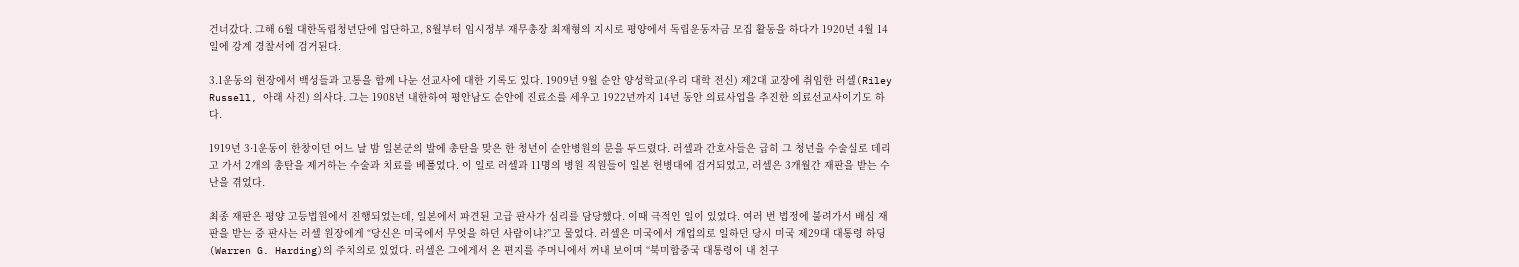건너갔다. 그해 6월 대한독립청년단에 입단하고, 8월부터 임시정부 재무총장 최재형의 지시로 평양에서 독립운동자금 모집 활동을 하다가 1920년 4월 14일에 강계 경찰서에 검거된다.

3.1운동의 현장에서 백성들과 고통을 함께 나눈 선교사에 대한 기록도 있다. 1909년 9월 순안 양성학교(우리 대학 전신) 제2대 교장에 취임한 러셀(Riley Russell, 아래 사진) 의사다. 그는 1908년 내한하여 평안남도 순안에 진료소를 세우고 1922년까지 14년 동안 의료사업을 추진한 의료선교사이기도 하다.

1919년 3·1운동이 한창이던 어느 날 밤 일본군의 발에 총탄을 맞은 한 청년이 순안병원의 문을 두드렸다. 러셀과 간호사들은 급히 그 청년을 수술실로 데리고 가서 2개의 총탄을 제거하는 수술과 치료를 베풀었다. 이 일로 러셀과 11명의 병원 직원들이 일본 헌병대에 검거되었고, 러셀은 3개월간 재판을 받는 수난을 겪었다.

최종 재판은 평양 고등법원에서 진행되었는데, 일본에서 파견된 고급 판사가 심리를 담당했다. 이때 극적인 일이 있었다. 여러 번 법정에 불려가서 배심 재판을 받는 중 판사는 러셀 원장에게 “당신은 미국에서 무엇을 하던 사람이냐?”고 물었다. 러셀은 미국에서 개업의로 일하던 당시 미국 제29대 대통령 하딩(Warren G. Harding)의 주치의로 있었다. 러셀은 그에게서 온 편지를 주머니에서 꺼내 보이며 “북미합중국 대통령이 내 친구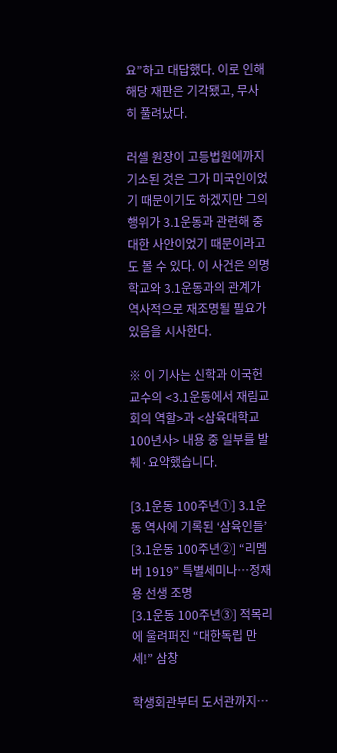요”하고 대답했다. 이로 인해 해당 재판은 기각됐고, 무사히 풀려났다.

러셀 원장이 고등법원에까지 기소된 것은 그가 미국인이었기 때문이기도 하겠지만 그의 행위가 3.1운동과 관련해 중대한 사안이었기 때문이라고도 볼 수 있다. 이 사건은 의명학교와 3.1운동과의 관계가 역사적으로 재조명될 필요가 있음을 시사한다.

※ 이 기사는 신학과 이국헌 교수의 <3.1운동에서 재림교회의 역할>과 <삼육대학교 100년사> 내용 중 일부를 발췌·요약했습니다.

[3.1운동 100주년①] 3.1운동 역사에 기록된 ‘삼육인들’
[3.1운동 100주년②] “리멤버 1919” 특별세미나…정재용 선생 조명
[3.1운동 100주년③] 적목리에 울려퍼진 “대한독립 만세!” 삼창

학생회관부터 도서관까지…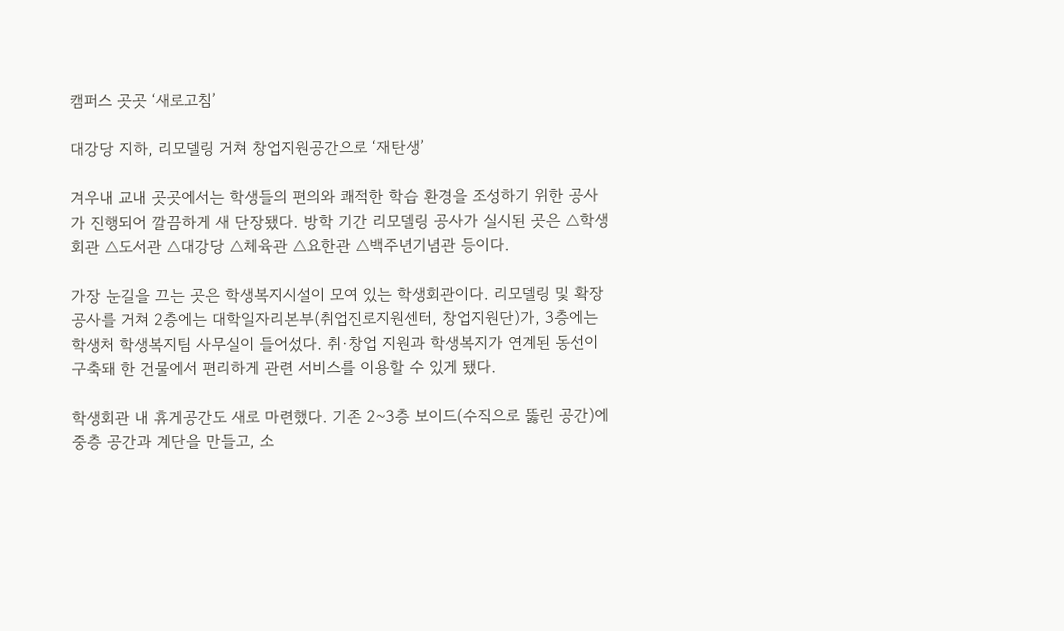캠퍼스 곳곳 ‘새로고침’

대강당 지하, 리모델링 거쳐 창업지원공간으로 ‘재탄생’

겨우내 교내 곳곳에서는 학생들의 편의와 쾌적한 학습 환경을 조성하기 위한 공사가 진행되어 깔끔하게 새 단장됐다. 방학 기간 리모델링 공사가 실시된 곳은 △학생회관 △도서관 △대강당 △체육관 △요한관 △백주년기념관 등이다.

가장 눈길을 끄는 곳은 학생복지시설이 모여 있는 학생회관이다. 리모델링 및 확장공사를 거쳐 2층에는 대학일자리본부(취업진로지원센터, 창업지원단)가, 3층에는 학생처 학생복지팀 사무실이 들어섰다. 취·창업 지원과 학생복지가 연계된 동선이 구축돼 한 건물에서 편리하게 관련 서비스를 이용할 수 있게 됐다.

학생회관 내 휴게공간도 새로 마련했다. 기존 2~3층 보이드(수직으로 뚫린 공간)에 중층 공간과 계단을 만들고, 소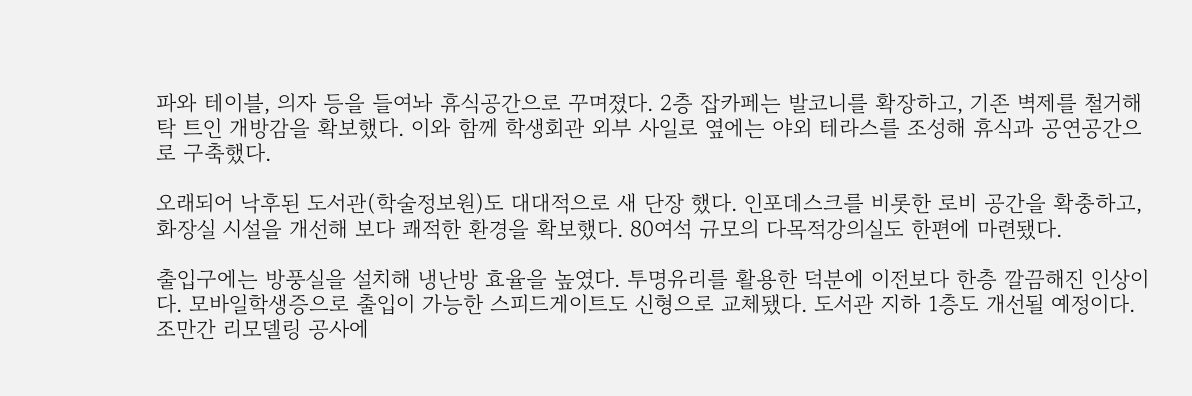파와 테이블, 의자 등을 들여놔 휴식공간으로 꾸며졌다. 2층 잡카페는 발코니를 확장하고, 기존 벽제를 철거해 탁 트인 개방감을 확보했다. 이와 함께 학생회관 외부 사일로 옆에는 야외 테라스를 조성해 휴식과 공연공간으로 구축했다.

오래되어 낙후된 도서관(학술정보원)도 대대적으로 새 단장 했다. 인포데스크를 비롯한 로비 공간을 확충하고, 화장실 시설을 개선해 보다 쾌적한 환경을 확보했다. 80여석 규모의 다목적강의실도 한편에 마련됐다.

출입구에는 방풍실을 설치해 냉난방 효율을 높였다. 투명유리를 활용한 덕분에 이전보다 한층 깔끔해진 인상이다. 모바일학생증으로 출입이 가능한 스피드게이트도 신형으로 교체됐다. 도서관 지하 1층도 개선될 예정이다. 조만간 리모델링 공사에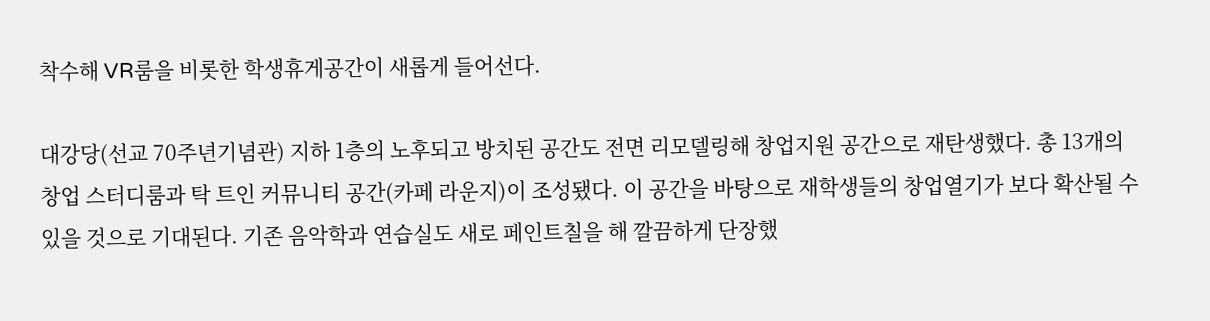착수해 VR룸을 비롯한 학생휴게공간이 새롭게 들어선다.

대강당(선교 70주년기념관) 지하 1층의 노후되고 방치된 공간도 전면 리모델링해 창업지원 공간으로 재탄생했다. 총 13개의 창업 스터디룸과 탁 트인 커뮤니티 공간(카페 라운지)이 조성됐다. 이 공간을 바탕으로 재학생들의 창업열기가 보다 확산될 수 있을 것으로 기대된다. 기존 음악학과 연습실도 새로 페인트칠을 해 깔끔하게 단장했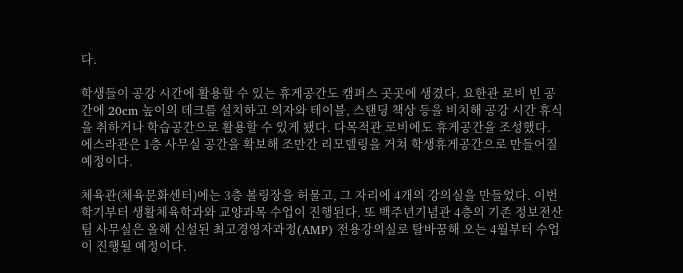다.

학생들이 공강 시간에 활용할 수 있는 휴게공간도 캠퍼스 곳곳에 생겼다. 요한관 로비 빈 공간에 20cm 높이의 데크를 설치하고 의자와 테이블, 스탠딩 책상 등을 비치해 공강 시간 휴식을 취하거나 학습공간으로 활용할 수 있게 됐다. 다목적관 로비에도 휴게공간을 조성했다. 에스라관은 1층 사무실 공간을 확보해 조만간 리모델링을 거쳐 학생휴게공간으로 만들어질 예정이다.

체육관(체육문화센터)에는 3층 볼링장을 허물고, 그 자리에 4개의 강의실을 만들었다. 이번 학기부터 생활체육학과와 교양과목 수업이 진행된다. 또 백주년기념관 4층의 기존 정보전산팀 사무실은 올해 신설된 최고경영자과정(AMP) 전용강의실로 탈바꿈해 오는 4월부터 수업이 진행될 예정이다.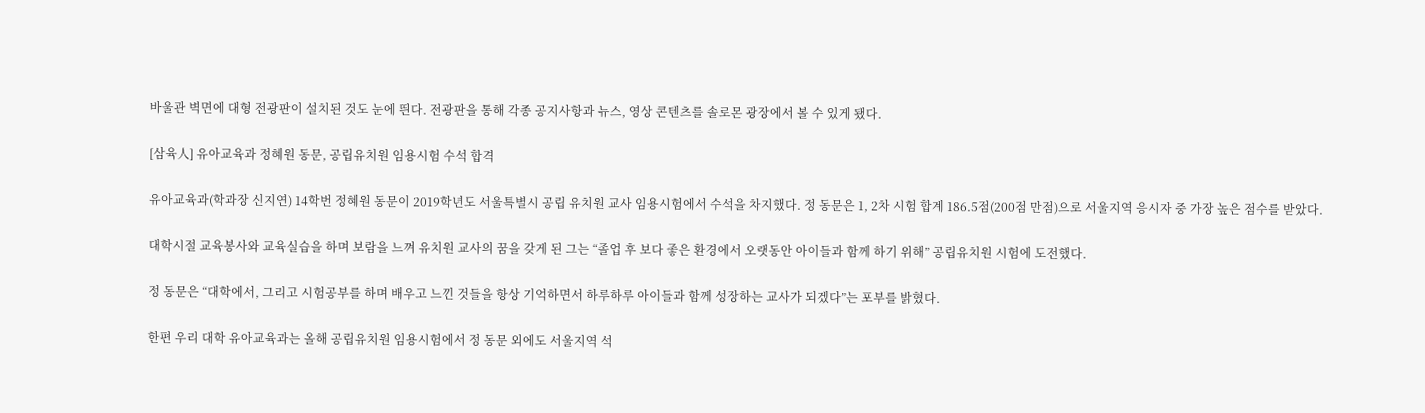바울관 벽면에 대형 전광판이 설치된 것도 눈에 띈다. 전광판을 통해 각종 공지사항과 뉴스, 영상 콘텐츠를 솔로몬 광장에서 볼 수 있게 됐다.

[삼육人] 유아교육과 정혜원 동문, 공립유치원 임용시험 수석 합격

유아교육과(학과장 신지연) 14학번 정혜원 동문이 2019학년도 서울특별시 공립 유치원 교사 임용시험에서 수석을 차지했다. 정 동문은 1, 2차 시험 합계 186.5점(200점 만점)으로 서울지역 응시자 중 가장 높은 점수를 받았다.

대학시절 교육봉사와 교육실습을 하며 보람을 느껴 유치원 교사의 꿈을 갖게 된 그는 “졸업 후 보다 좋은 환경에서 오랫동안 아이들과 함께 하기 위해” 공립유치원 시험에 도전했다.

정 동문은 “대학에서, 그리고 시험공부를 하며 배우고 느낀 것들을 항상 기억하면서 하루하루 아이들과 함께 성장하는 교사가 되겠다”는 포부를 밝혔다.

한편 우리 대학 유아교육과는 올해 공립유치원 임용시험에서 정 동문 외에도 서울지역 석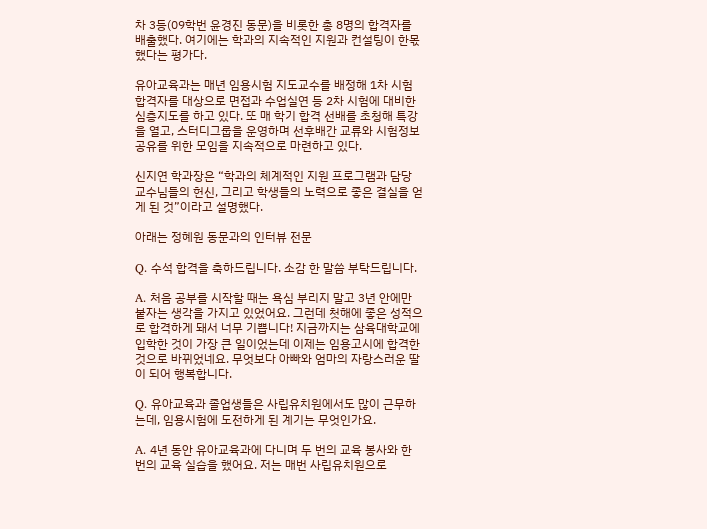차 3등(09학번 윤경진 동문)을 비롯한 총 8명의 합격자를 배출했다. 여기에는 학과의 지속적인 지원과 컨설팅이 한몫했다는 평가다.

유아교육과는 매년 임용시험 지도교수를 배정해 1차 시험 합격자를 대상으로 면접과 수업실연 등 2차 시험에 대비한 심층지도를 하고 있다. 또 매 학기 합격 선배를 초청해 특강을 열고, 스터디그룹을 운영하며 선후배간 교류와 시험정보 공유를 위한 모임을 지속적으로 마련하고 있다.

신지연 학과장은 “학과의 체계적인 지원 프로그램과 담당 교수님들의 헌신, 그리고 학생들의 노력으로 좋은 결실을 얻게 된 것”이라고 설명했다.

아래는 정혜원 동문과의 인터뷰 전문

Q. 수석 합격을 축하드립니다. 소감 한 말씀 부탁드립니다.

A. 처음 공부를 시작할 때는 욕심 부리지 말고 3년 안에만 붙자는 생각을 가지고 있었어요. 그런데 첫해에 좋은 성적으로 합격하게 돼서 너무 기쁩니다! 지금까지는 삼육대학교에 입학한 것이 가장 큰 일이었는데 이제는 임용고시에 합격한 것으로 바뀌었네요. 무엇보다 아빠와 엄마의 자랑스러운 딸이 되어 행복합니다.

Q. 유아교육과 졸업생들은 사립유치원에서도 많이 근무하는데, 임용시험에 도전하게 된 계기는 무엇인가요.

A. 4년 동안 유아교육과에 다니며 두 번의 교육 봉사와 한 번의 교육 실습을 했어요. 저는 매번 사립유치원으로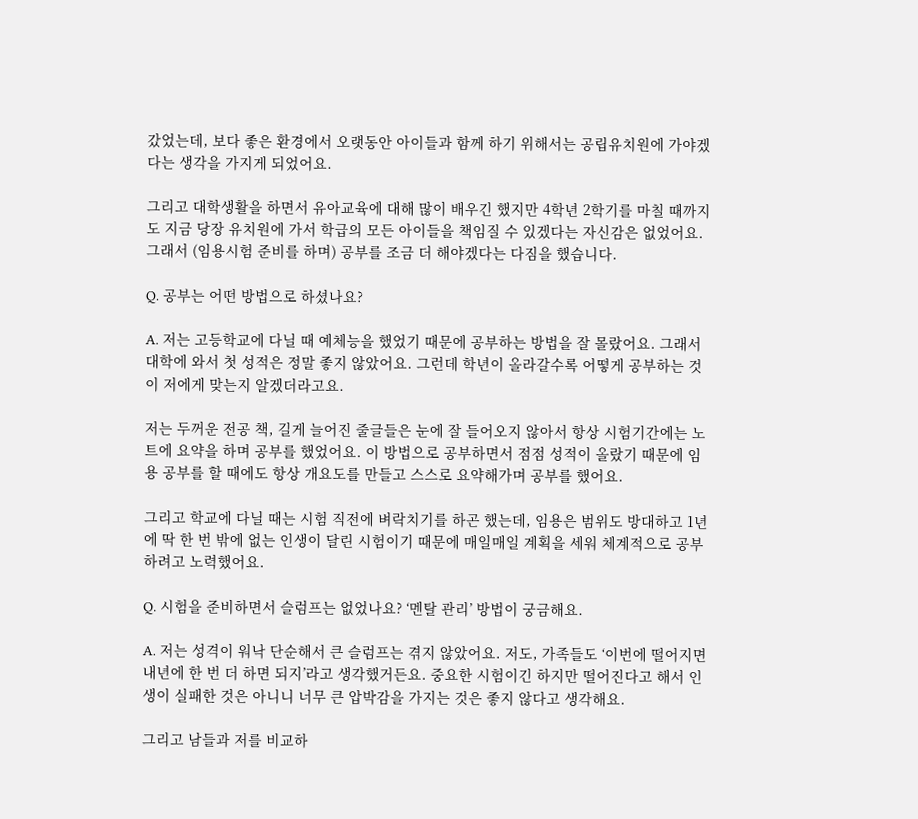갔었는데, 보다 좋은 환경에서 오랫동안 아이들과 함께 하기 위해서는 공립유치원에 가야겠다는 생각을 가지게 되었어요.

그리고 대학생활을 하면서 유아교육에 대해 많이 배우긴 했지만 4학년 2학기를 마칠 때까지도 지금 당장 유치원에 가서 학급의 모든 아이들을 책임질 수 있겠다는 자신감은 없었어요. 그래서 (임용시험 준비를 하며) 공부를 조금 더 해야겠다는 다짐을 했습니다.

Q. 공부는 어떤 방법으로 하셨나요?

A. 저는 고등학교에 다닐 때 예체능을 했었기 때문에 공부하는 방법을 잘 몰랐어요. 그래서 대학에 와서 첫 성적은 정말 좋지 않았어요. 그런데 학년이 올라갈수록 어떻게 공부하는 것이 저에게 맞는지 알겠더라고요.

저는 두꺼운 전공 책, 길게 늘어진 줄글들은 눈에 잘 들어오지 않아서 항상 시험기간에는 노트에 요약을 하며 공부를 했었어요. 이 방법으로 공부하면서 점점 성적이 올랐기 때문에 임용 공부를 할 때에도 항상 개요도를 만들고 스스로 요약해가며 공부를 했어요.

그리고 학교에 다닐 때는 시험 직전에 벼락치기를 하곤 했는데, 임용은 범위도 방대하고 1년에 딱 한 번 밖에 없는 인생이 달린 시험이기 때문에 매일매일 계획을 세워 체계적으로 공부하려고 노력했어요.

Q. 시험을 준비하면서 슬럼프는 없었나요? ‘멘탈 관리’ 방법이 궁금해요.

A. 저는 성격이 워낙 단순해서 큰 슬럼프는 겪지 않았어요. 저도, 가족들도 ‘이번에 떨어지면 내년에 한 번 더 하면 되지’라고 생각했거든요. 중요한 시험이긴 하지만 떨어진다고 해서 인생이 실패한 것은 아니니 너무 큰 압박감을 가지는 것은 좋지 않다고 생각해요.

그리고 남들과 저를 비교하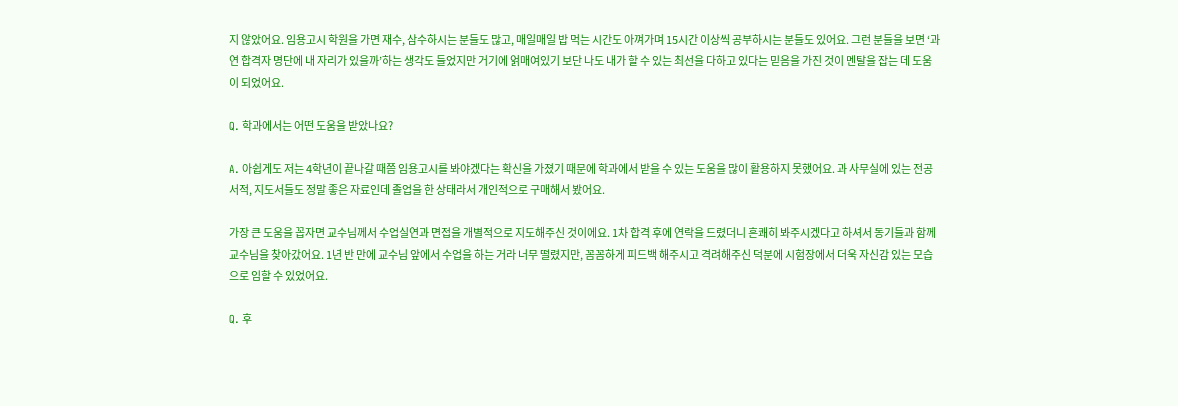지 않았어요. 임용고시 학원을 가면 재수, 삼수하시는 분들도 많고, 매일매일 밥 먹는 시간도 아껴가며 15시간 이상씩 공부하시는 분들도 있어요. 그런 분들을 보면 ‘과연 합격자 명단에 내 자리가 있을까’하는 생각도 들었지만 거기에 얽매여있기 보단 나도 내가 할 수 있는 최선을 다하고 있다는 믿음을 가진 것이 멘탈을 잡는 데 도움이 되었어요.

Q. 학과에서는 어떤 도움을 받았나요?

A. 아쉽게도 저는 4학년이 끝나갈 때쯤 임용고시를 봐야겠다는 확신을 가졌기 때문에 학과에서 받을 수 있는 도움을 많이 활용하지 못했어요. 과 사무실에 있는 전공서적, 지도서들도 정말 좋은 자료인데 졸업을 한 상태라서 개인적으로 구매해서 봤어요.

가장 큰 도움을 꼽자면 교수님께서 수업실연과 면접을 개별적으로 지도해주신 것이에요. 1차 합격 후에 연락을 드렸더니 흔쾌히 봐주시겠다고 하셔서 동기들과 함께 교수님을 찾아갔어요. 1년 반 만에 교수님 앞에서 수업을 하는 거라 너무 떨렸지만, 꼼꼼하게 피드백 해주시고 격려해주신 덕분에 시험장에서 더욱 자신감 있는 모습으로 임할 수 있었어요.

Q. 후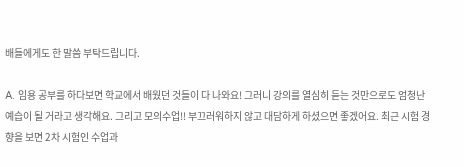배들에게도 한 말씀 부탁드립니다.

A. 임용 공부를 하다보면 학교에서 배웠던 것들이 다 나와요! 그러니 강의를 열심히 듣는 것만으로도 엄청난 예습이 될 거라고 생각해요. 그리고 모의수업!! 부끄러워하지 않고 대담하게 하셨으면 좋겠어요. 최근 시험 경향을 보면 2차 시험인 수업과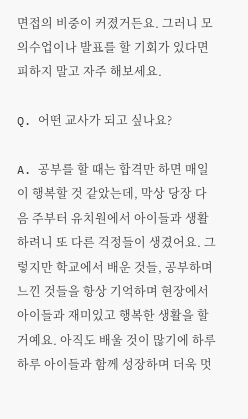면접의 비중이 커졌거든요. 그러니 모의수업이나 발표를 할 기회가 있다면 피하지 말고 자주 해보세요.

Q. 어떤 교사가 되고 싶나요?

A. 공부를 할 때는 합격만 하면 매일이 행복할 것 같았는데, 막상 당장 다음 주부터 유치원에서 아이들과 생활하려니 또 다른 걱정들이 생겼어요. 그렇지만 학교에서 배운 것들, 공부하며 느낀 것들을 항상 기억하며 현장에서 아이들과 재미있고 행복한 생활을 할 거예요. 아직도 배울 것이 많기에 하루하루 아이들과 함께 성장하며 더욱 멋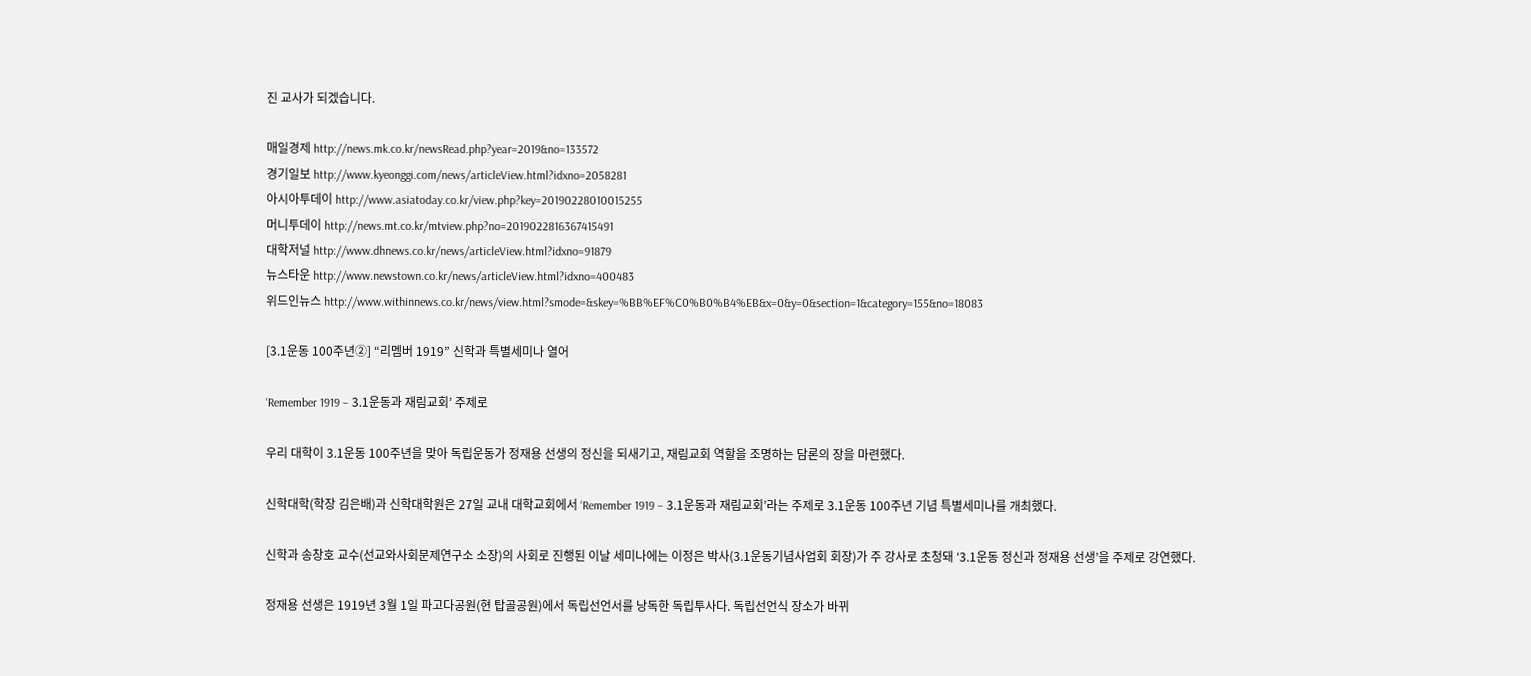진 교사가 되겠습니다.

매일경제 http://news.mk.co.kr/newsRead.php?year=2019&no=133572
경기일보 http://www.kyeonggi.com/news/articleView.html?idxno=2058281
아시아투데이 http://www.asiatoday.co.kr/view.php?key=20190228010015255
머니투데이 http://news.mt.co.kr/mtview.php?no=2019022816367415491
대학저널 http://www.dhnews.co.kr/news/articleView.html?idxno=91879
뉴스타운 http://www.newstown.co.kr/news/articleView.html?idxno=400483
위드인뉴스 http://www.withinnews.co.kr/news/view.html?smode=&skey=%BB%EF%C0%B0%B4%EB&x=0&y=0&section=1&category=155&no=18083

[3.1운동 100주년②] “리멤버 1919” 신학과 특별세미나 열어

‘Remember 1919 – 3.1운동과 재림교회’ 주제로

우리 대학이 3.1운동 100주년을 맞아 독립운동가 정재용 선생의 정신을 되새기고, 재림교회 역할을 조명하는 담론의 장을 마련했다.

신학대학(학장 김은배)과 신학대학원은 27일 교내 대학교회에서 ‘Remember 1919 – 3.1운동과 재림교회’라는 주제로 3.1운동 100주년 기념 특별세미나를 개최했다.

신학과 송창호 교수(선교와사회문제연구소 소장)의 사회로 진행된 이날 세미나에는 이정은 박사(3.1운동기념사업회 회장)가 주 강사로 초청돼 ‘3.1운동 정신과 정재용 선생’을 주제로 강연했다.

정재용 선생은 1919년 3월 1일 파고다공원(현 탑골공원)에서 독립선언서를 낭독한 독립투사다. 독립선언식 장소가 바뀌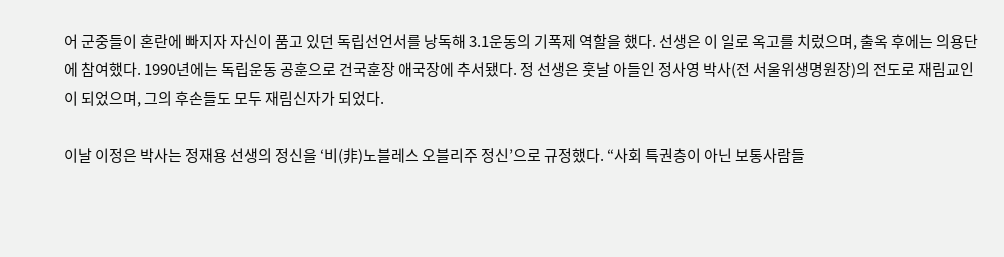어 군중들이 혼란에 빠지자 자신이 품고 있던 독립선언서를 낭독해 3.1운동의 기폭제 역할을 했다. 선생은 이 일로 옥고를 치렀으며, 출옥 후에는 의용단에 참여했다. 1990년에는 독립운동 공훈으로 건국훈장 애국장에 추서됐다. 정 선생은 훗날 아들인 정사영 박사(전 서울위생명원장)의 전도로 재림교인이 되었으며, 그의 후손들도 모두 재림신자가 되었다.

이날 이정은 박사는 정재용 선생의 정신을 ‘비(非)노블레스 오블리주 정신’으로 규정했다. “사회 특권층이 아닌 보통사람들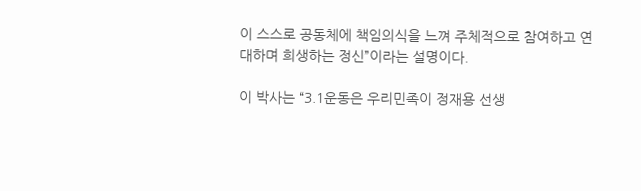이 스스로 공동체에 책임의식을 느껴 주체적으로 참여하고 연대하며 희생하는 정신”이라는 설명이다.

이 박사는 “3.1운동은 우리민족이 정재용 선생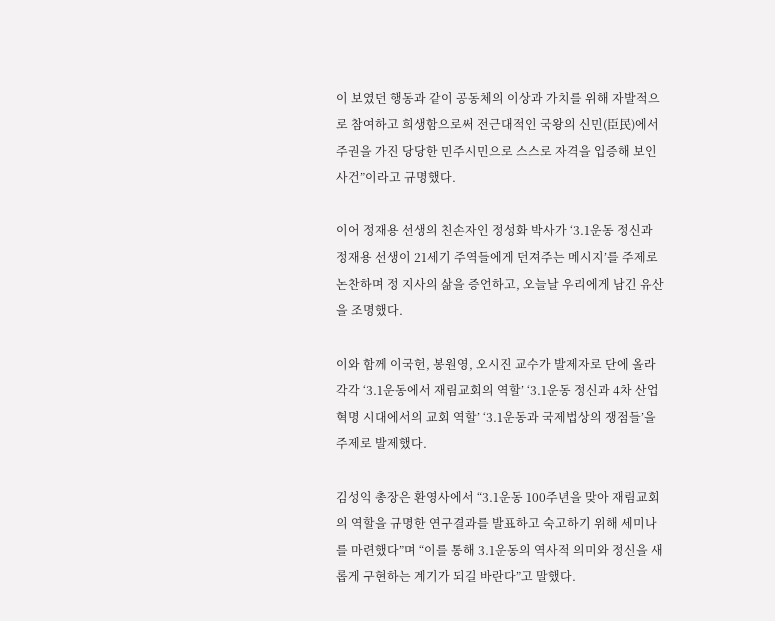이 보였던 행동과 같이 공동체의 이상과 가치를 위해 자발적으로 참여하고 희생함으로써 전근대적인 국왕의 신민(臣民)에서 주권을 가진 당당한 민주시민으로 스스로 자격을 입증해 보인 사건”이라고 규명했다.

이어 정재용 선생의 친손자인 정성화 박사가 ‘3.1운동 정신과 정재용 선생이 21세기 주역들에게 던져주는 메시지’를 주제로 논찬하며 정 지사의 삶을 증언하고, 오늘날 우리에게 남긴 유산을 조명했다.

이와 함께 이국헌, 봉원영, 오시진 교수가 발제자로 단에 올라 각각 ‘3.1운동에서 재림교회의 역할’ ‘3.1운동 정신과 4차 산업혁명 시대에서의 교회 역할’ ‘3.1운동과 국제법상의 쟁점들’을 주제로 발제했다.

김성익 총장은 환영사에서 “3.1운동 100주년을 맞아 재림교회의 역할을 규명한 연구결과를 발표하고 숙고하기 위해 세미나를 마련했다”며 “이를 통해 3.1운동의 역사적 의미와 정신을 새롭게 구현하는 계기가 되길 바란다”고 말했다.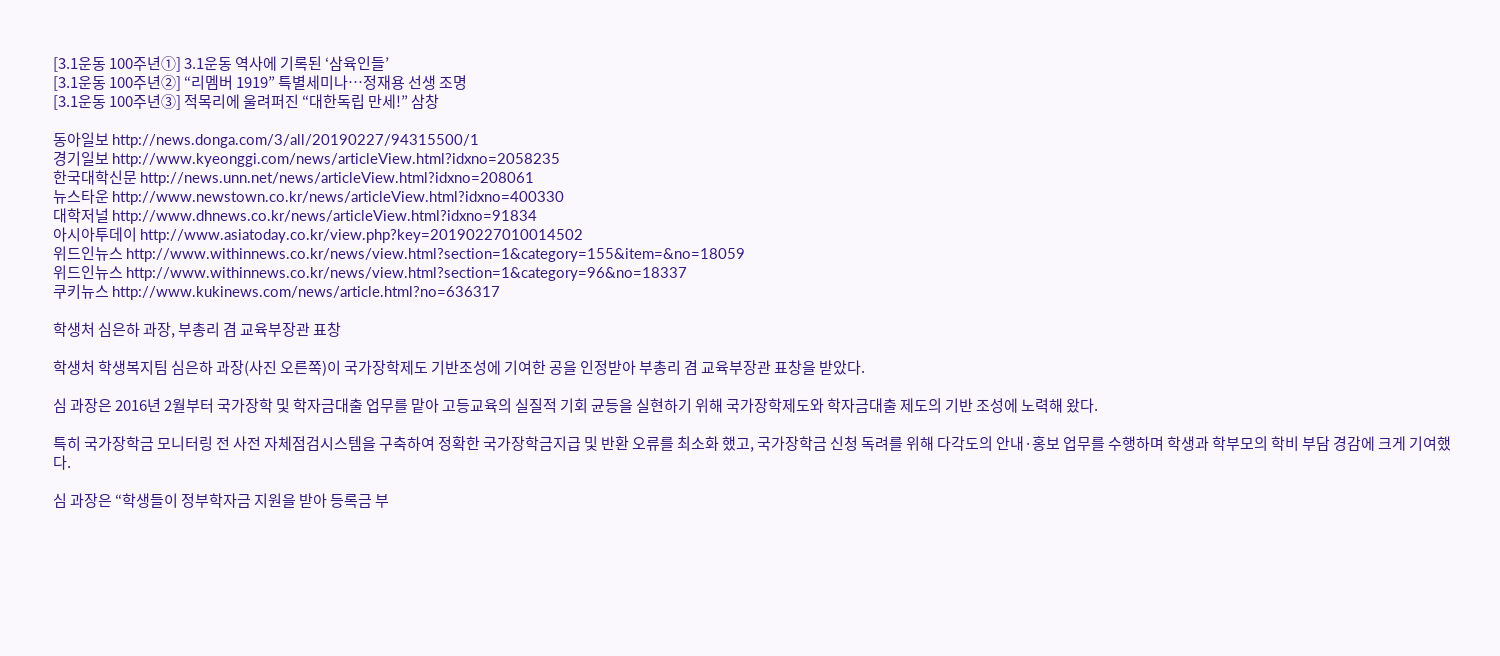[3.1운동 100주년①] 3.1운동 역사에 기록된 ‘삼육인들’
[3.1운동 100주년②] “리멤버 1919” 특별세미나…정재용 선생 조명
[3.1운동 100주년③] 적목리에 울려퍼진 “대한독립 만세!” 삼창

동아일보 http://news.donga.com/3/all/20190227/94315500/1
경기일보 http://www.kyeonggi.com/news/articleView.html?idxno=2058235
한국대학신문 http://news.unn.net/news/articleView.html?idxno=208061
뉴스타운 http://www.newstown.co.kr/news/articleView.html?idxno=400330
대학저널 http://www.dhnews.co.kr/news/articleView.html?idxno=91834
아시아투데이 http://www.asiatoday.co.kr/view.php?key=20190227010014502
위드인뉴스 http://www.withinnews.co.kr/news/view.html?section=1&category=155&item=&no=18059
위드인뉴스 http://www.withinnews.co.kr/news/view.html?section=1&category=96&no=18337
쿠키뉴스 http://www.kukinews.com/news/article.html?no=636317

학생처 심은하 과장, 부총리 겸 교육부장관 표창

학생처 학생복지팀 심은하 과장(사진 오른쪽)이 국가장학제도 기반조성에 기여한 공을 인정받아 부총리 겸 교육부장관 표창을 받았다.

심 과장은 2016년 2월부터 국가장학 및 학자금대출 업무를 맡아 고등교육의 실질적 기회 균등을 실현하기 위해 국가장학제도와 학자금대출 제도의 기반 조성에 노력해 왔다.

특히 국가장학금 모니터링 전 사전 자체점검시스템을 구축하여 정확한 국가장학금지급 및 반환 오류를 최소화 했고, 국가장학금 신청 독려를 위해 다각도의 안내·홍보 업무를 수행하며 학생과 학부모의 학비 부담 경감에 크게 기여했다.

심 과장은 “학생들이 정부학자금 지원을 받아 등록금 부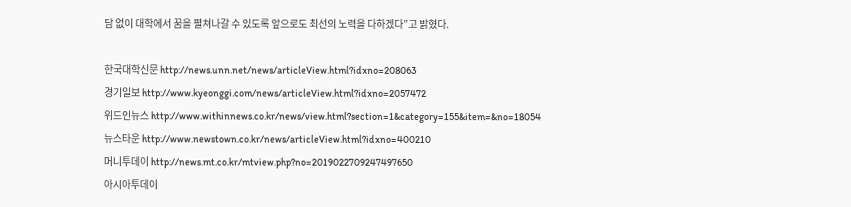담 없이 대학에서 꿈을 펼쳐나갈 수 있도록 앞으로도 최선의 노력을 다하겠다”고 밝혔다.

한국대학신문 http://news.unn.net/news/articleView.html?idxno=208063
경기일보 http://www.kyeonggi.com/news/articleView.html?idxno=2057472
위드인뉴스 http://www.withinnews.co.kr/news/view.html?section=1&category=155&item=&no=18054
뉴스타운 http://www.newstown.co.kr/news/articleView.html?idxno=400210
머니투데이 http://news.mt.co.kr/mtview.php?no=2019022709247497650
아시아투데이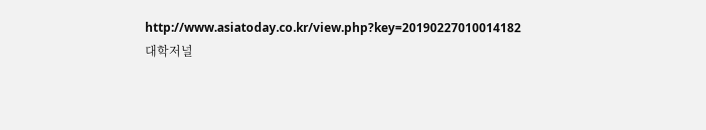http://www.asiatoday.co.kr/view.php?key=20190227010014182
대학저널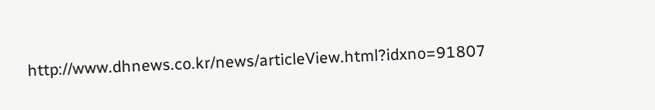http://www.dhnews.co.kr/news/articleView.html?idxno=91807